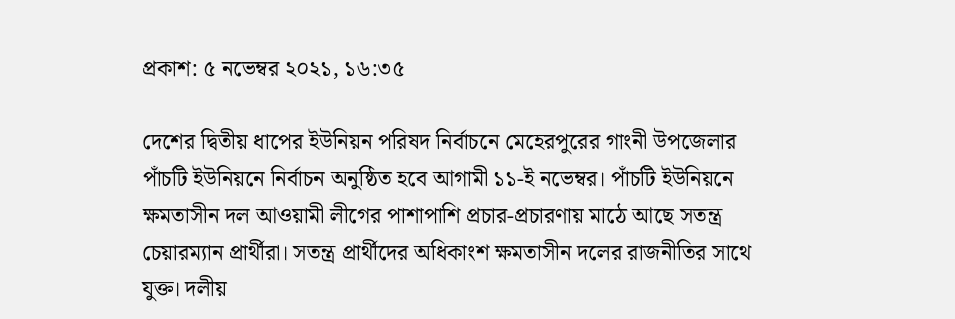প্রকাশ: ৫ নভেম্বর ২০২১, ১৬:৩৫

দেশের দ্বিতীয় ধাপের ইউনিয়ন পরিষদ নির্বাচনে মেহেরপুরের গাংনী উপজেলার পাঁচটি ইউনিয়নে নির্বাচন অনুষ্ঠিত হবে আগামী ১১-ই নভেম্বর। পাঁচটি ইউনিয়নে ক্ষমতাসীন দল আওয়ামী লীগের পাশাপাশি প্রচার-প্রচারণায় মাঠে আছে সতন্ত্র চেয়ারম্যান প্রার্থীরা। সতন্ত্র প্রার্থীদের অধিকাংশ ক্ষমতাসীন দলের রাজনীতির সাথে যুক্ত। দলীয়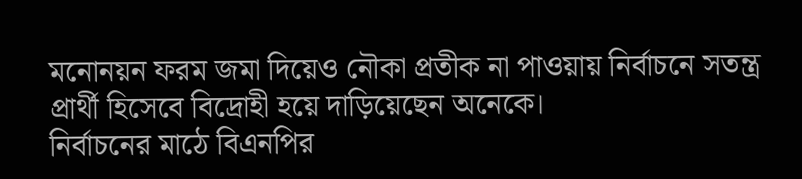মনোনয়ন ফরম জমা দিয়েও নৌকা প্রতীক না পাওয়ায় নির্বাচনে সতন্ত্র প্রার্থী হিসেবে বিদ্রোহী হয়ে দাড়িয়েছেন অনেকে।
নির্বাচনের মাঠে বিএনপির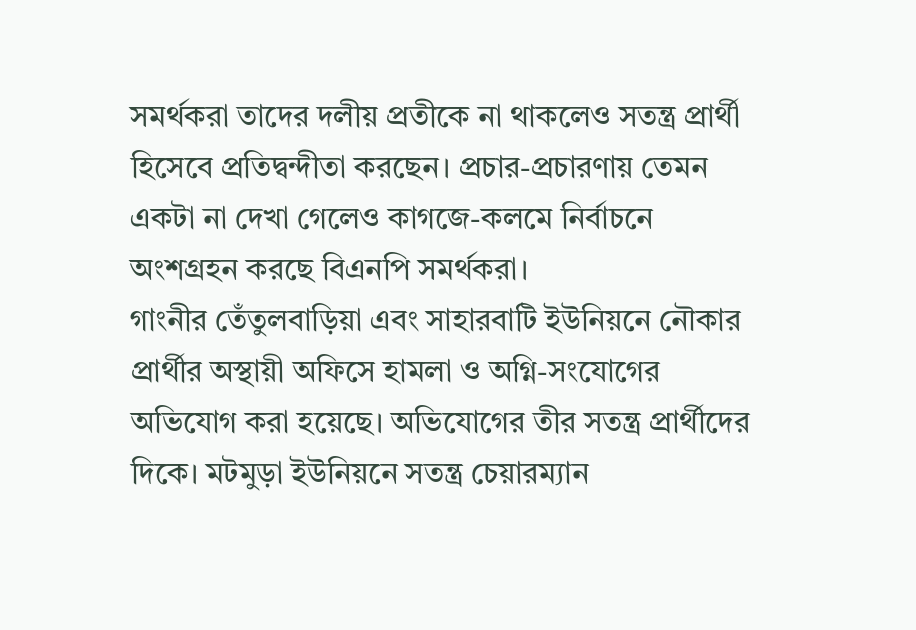সমর্থকরা তাদের দলীয় প্রতীকে না থাকলেও সতন্ত্র প্রার্থী হিসেবে প্রতিদ্বন্দীতা করছেন। প্রচার-প্রচারণায় তেমন একটা না দেখা গেলেও কাগজে-কলমে নির্বাচনে অংশগ্রহন করছে বিএনপি সমর্থকরা।
গাংনীর তেঁতুলবাড়িয়া এবং সাহারবাটি ইউনিয়নে নৌকার প্রার্থীর অস্থায়ী অফিসে হামলা ও অগ্নি-সংযোগের অভিযোগ করা হয়েছে। অভিযোগের তীর সতন্ত্র প্রার্থীদের দিকে। মটমুড়া ইউনিয়নে সতন্ত্র চেয়ারম্যান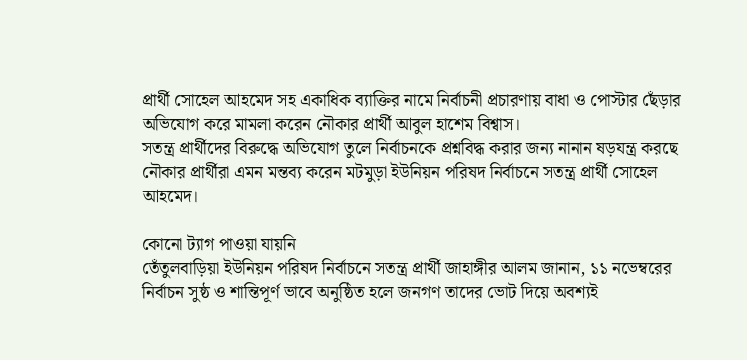প্রার্থী সোহেল আহমেদ সহ একাধিক ব্যাক্তির নামে নির্বাচনী প্রচারণায় বাধা ও পোস্টার ছেঁড়ার অভিযোগ করে মামলা করেন নৌকার প্রার্থী আবুল হাশেম বিশ্বাস।
সতন্ত্র প্রার্থীদের বিরুদ্ধে অভিযোগ তুলে নির্বাচনকে প্রশ্নবিদ্ধ করার জন্য নানান ষড়যন্ত্র করছে নৌকার প্রার্থীরা এমন মন্তব্য করেন মটমুড়া ইউনিয়ন পরিষদ নির্বাচনে সতন্ত্র প্রার্থী সোহেল আহমেদ।

কোনো ট্যাগ পাওয়া যায়নি
তেঁতুলবাড়িয়া ইউনিয়ন পরিষদ নির্বাচনে সতন্ত্র প্রার্থী জাহাঙ্গীর আলম জানান, ১১ নভেম্বরের নির্বাচন সুষ্ঠ ও শান্তিপূর্ণ ভাবে অনুষ্ঠিত হলে জনগণ তাদের ভোট দিয়ে অবশ্যই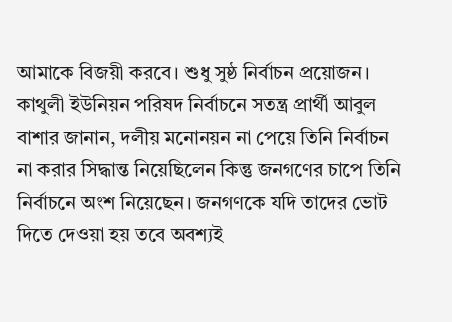আমাকে বিজয়ী করবে। শুধু সুষ্ঠ নির্বাচন প্রয়োজন।
কাথুলী ইউনিয়ন পরিষদ নির্বাচনে সতন্ত্র প্রার্থী আবুল বাশার জানান, দলীয় মনোনয়ন না পেয়ে তিনি নির্বাচন না করার সিদ্ধান্ত নিয়েছিলেন কিন্তু জনগণের চাপে তিনি নির্বাচনে অংশ নিয়েছেন। জনগণকে যদি তাদের ভোট দিতে দেওয়া হয় তবে অবশ্যই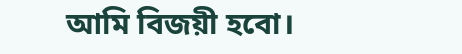আমি বিজয়ী হবো।